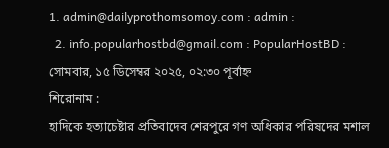1. admin@dailyprothomsomoy.com : admin :
  2. info.popularhostbd@gmail.com : PopularHostBD :
সোমবার, ১৫ ডিসেম্বর ২০২৫, ০২:৩০ পূর্বাহ্ন
শিরোনাম :
হাদিকে হত‍্যাচেষ্টার প্রতিবাদেব শেরপুরে গণ অধিকার পরিষদের মশাল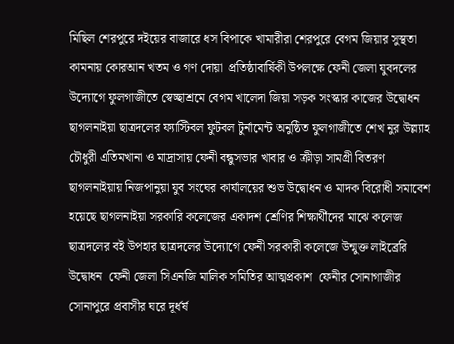মিছিল শেরপুরে দইয়ের বাজারে ধস বিপাকে খামারীরা শেরপুরে বেগম জিয়ার সুস্থতা কামনায় কোরআন খতম ও গণ দোয়া  প্রতিষ্ঠাবার্ষিকী উপলক্ষে ফেনী জেলা যুবদলের উদ্যোগে ফুলগাজীতে স্বেচ্ছাশ্রমে বেগম খালেদা জিয়া সড়ক সংস্কার কাজের উদ্বোধন ছাগলনাইয়া ছাত্রদলের ফ্যাস্টিবল ফুটবল টুর্নামেন্ট অনুষ্ঠিত ফুলগাজীতে শেখ নুর উল্ল্যাহ চৌধুরী এতিমখানা ও মাদ্রাসায় ফেনী বন্ধুসভার খাবার ও ক্রীড়া সামগ্রী বিতরণ  ছাগলনাইয়ায় নিজপানুয়া যুব সংঘের কার্যালয়ের শুভ উদ্বোধন ও মাদক বিরোধী সমাবেশ হয়েছে ছাগলনাইয়া সরকারি কলেজের একাদশ শ্রেণির শিক্ষার্থীদের মাঝে কলেজ ছাত্রদলের বই উপহার ছাত্রদলের উদ্যোগে ফেনী সরকারী কলেজে উন্মুক্ত লাইব্রেরি উদ্বোধন  ফেনী জেলা সিএনজি মালিক সমিতির আত্মপ্রকাশ  ফেনীর সোনাগাজীর সোনাপুরে প্রবাসীর ঘরে দূর্ধর্ষ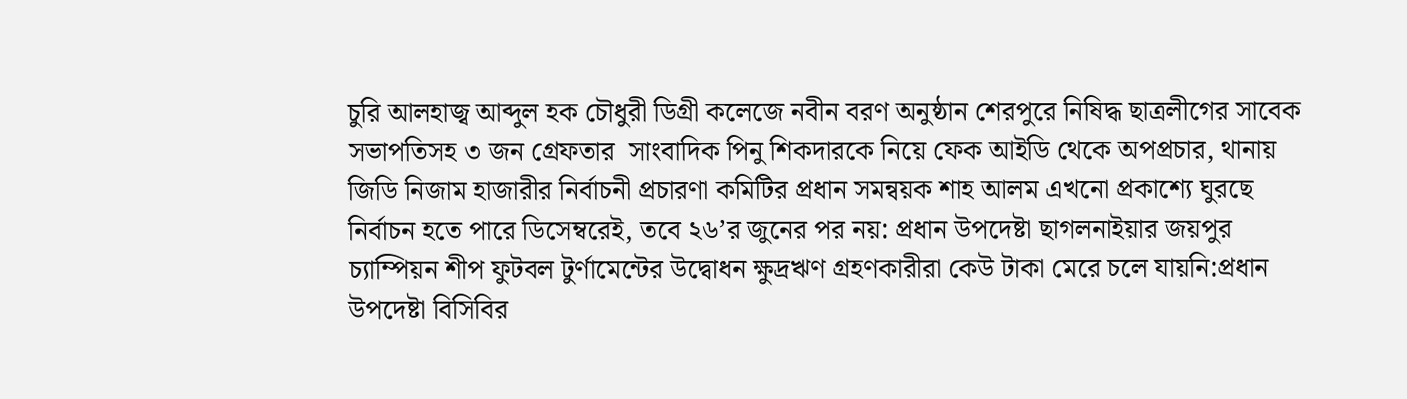চুরি আলহাজ্ব আব্দুল হক চৌধুরী ডিগ্রী কলেজে নবীন বরণ অনুষ্ঠান শেরপুরে নিষিদ্ধ ছাত্রলীগের সাবেক সভাপতিসহ ৩ জন গ্রেফতার  সাংবাদিক পিনু শিকদারকে নিয়ে ফেক আইডি থেকে অপপ্রচার, থানায় জিডি নিজাম হাজারীর নির্বাচনী প্রচারণা কমিটির প্রধান সমন্বয়ক শাহ আলম এখনো প্রকাশ্যে ঘুরছে নির্বাচন হতে পারে ডিসেম্বরেই, তবে ২৬’র জুনের পর নয়: প্রধান উপদেষ্টা ছাগলনাইয়ার জয়পুর চ্যাম্পিয়ন শীপ ফুটবল টুর্ণামেন্টের উদ্বোধন ক্ষুদ্রঋণ গ্রহণকারীরা কেউ টাকা মেরে চলে যায়নি:প্রধান উপদেষ্টা বিসিবির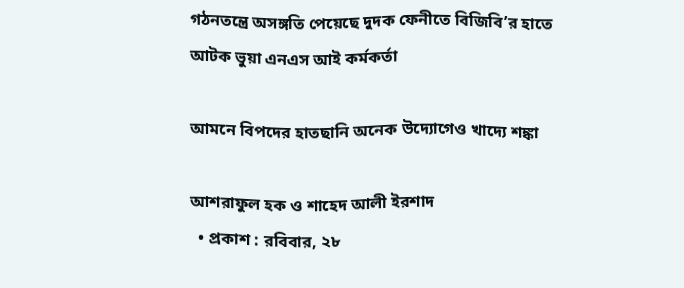গঠনতন্ত্রে অসঙ্গতি পেয়েছে দুদক ফেনীতে বিজিবি’র হাতে আটক ভুয়া এনএস আই কর্মকর্তা

আমনে বিপদের হাতছানি অনেক উদ্যোগেও খাদ্যে শঙ্কা

আশরাফুল হক ও শাহেদ আলী ইরশাদ
  • প্রকাশ : রবিবার, ২৮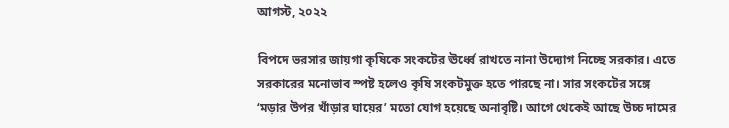আগস্ট, ২০২২

বিপদে ভরসার জায়গা কৃষিকে সংকটের ঊর্ধ্বে রাখতে নানা উদ্যোগ নিচ্ছে সরকার। এতে সরকারের মনোভাব স্পষ্ট হলেও কৃষি সংকটমুক্ত হতে পারছে না। সার সংকটের সঙ্গে ‘মড়ার উপর খাঁড়ার ঘায়ের’ মতো যোগ হয়েছে অনাবৃষ্টি। আগে থেকেই আছে উচ্চ দামের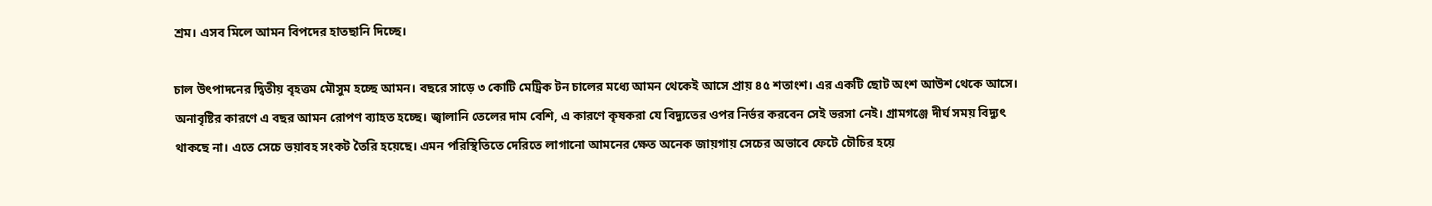শ্রম। এসব মিলে আমন বিপদের হাতছানি দিচ্ছে।

চাল উৎপাদনের দ্বিতীয় বৃহত্তম মৌসুম হচ্ছে আমন। বছরে সাড়ে ৩ কোটি মেট্রিক টন চালের মধ্যে আমন থেকেই আসে প্রায় ৪৫ শতাংশ। এর একটি ছোট অংশ আউশ থেকে আসে। অনাবৃষ্টির কারণে এ বছর আমন রোপণ ব্যাহত হচ্ছে। জ্বালানি তেলের দাম বেশি, এ কারণে কৃষকরা যে বিদ্যুতের ওপর নির্ভর করবেন সেই ভরসা নেই। গ্রামগঞ্জে দীর্ঘ সময় বিদ্যুৎ থাকছে না। এতে সেচে ভয়াবহ সংকট তৈরি হয়েছে। এমন পরিস্থিতিতে দেরিতে লাগানো আমনের ক্ষেত অনেক জায়গায় সেচের অভাবে ফেটে চৌচির হয়ে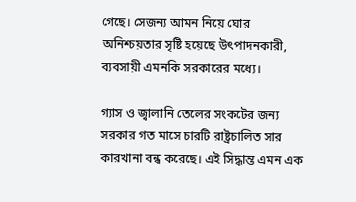গেছে। সেজন্য আমন নিয়ে ঘোর অনিশ্চয়তার সৃষ্টি হয়েছে উৎপাদনকারী, ব্যবসায়ী এমনকি সরকারের মধ্যে।

গ্যাস ও জ্বালানি তেলের সংকটের জন্য সরকার গত মাসে চারটি রাষ্ট্রচালিত সার কারখানা বন্ধ করেছে। এই সিদ্ধান্ত এমন এক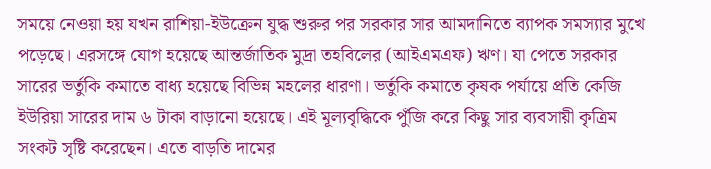সময়ে নেওয়া হয় যখন রাশিয়া-ইউক্রেন যুদ্ধ শুরুর পর সরকার সার আমদানিতে ব্যাপক সমস্যার মুখে পড়েছে। এরসঙ্গে যোগ হয়েছে আন্তর্জাতিক মুদ্রা তহবিলের (আইএমএফ) ঋণ। যা পেতে সরকার সারের ভর্তুকি কমাতে বাধ্য হয়েছে বিভিন্ন মহলের ধারণা। ভর্তুকি কমাতে কৃষক পর্যায়ে প্রতি কেজি ইউরিয়া সারের দাম ৬ টাকা বাড়ানো হয়েছে। এই মূল্যবৃদ্ধিকে পুঁজি করে কিছু সার ব্যবসায়ী কৃত্রিম সংকট সৃষ্টি করেছেন। এতে বাড়তি দামের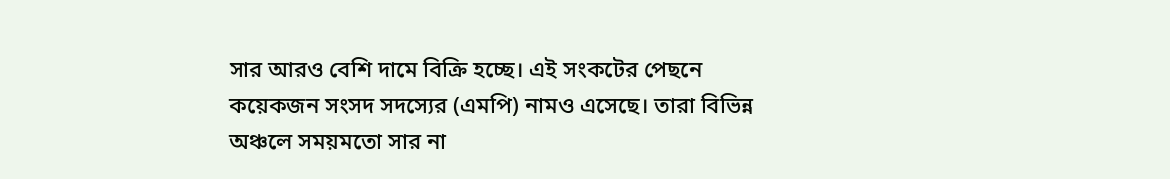সার আরও বেশি দামে বিক্রি হচ্ছে। এই সংকটের পেছনে কয়েকজন সংসদ সদস্যের (এমপি) নামও এসেছে। তারা বিভিন্ন অঞ্চলে সময়মতো সার না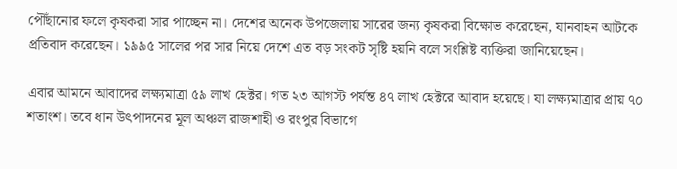পৌঁছানোর ফলে কৃষকরা সার পাচ্ছেন না। দেশের অনেক উপজেলায় সারের জন্য কৃষকরা বিক্ষোভ করেছেন, যানবাহন আটকে প্রতিবাদ করেছেন। ১৯৯৫ সালের পর সার নিয়ে দেশে এত বড় সংকট সৃষ্টি হয়নি বলে সংশ্লিষ্ট ব্যক্তিরা জানিয়েছেন।

এবার আমনে আবাদের লক্ষ্যমাত্রা ৫৯ লাখ হেক্টর। গত ২৩ আগস্ট পর্যন্ত ৪৭ লাখ হেক্টরে আবাদ হয়েছে। যা লক্ষ্যমাত্রার প্রায় ৭০ শতাংশ। তবে ধান উৎপাদনের মূল অঞ্চল রাজশাহী ও রংপুর বিভাগে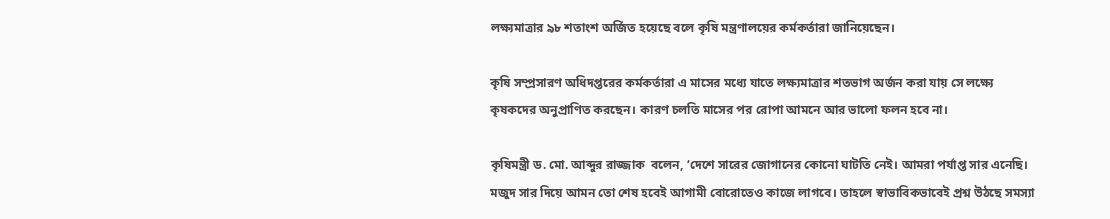লক্ষ্যমাত্রার ৯৮ শতাংশ অর্জিত হয়েছে বলে কৃষি মন্ত্রণালয়ের কর্মকর্তারা জানিয়েছেন।

কৃষি সম্প্রসারণ অধিদপ্তরের কর্মকর্তারা এ মাসের মধ্যে যাতে লক্ষ্যমাত্রার শতভাগ অর্জন করা যায় সে লক্ষ্যে কৃষকদের অনুপ্রাণিত করছেন। কারণ চলতি মাসের পর রোপা আমনে আর ভালো ফলন হবে না।

কৃষিমন্ত্রী ড. মো. আব্দুর রাজ্জাক  বলেন, ‘দেশে সারের জোগানের কোনো ঘাটতি নেই। আমরা পর্যাপ্ত সার এনেছি। মজুদ সার দিয়ে আমন তো শেষ হবেই আগামী বোরোতেও কাজে লাগবে। তাহলে স্বাভাবিকভাবেই প্রশ্ন উঠছে সমস্যা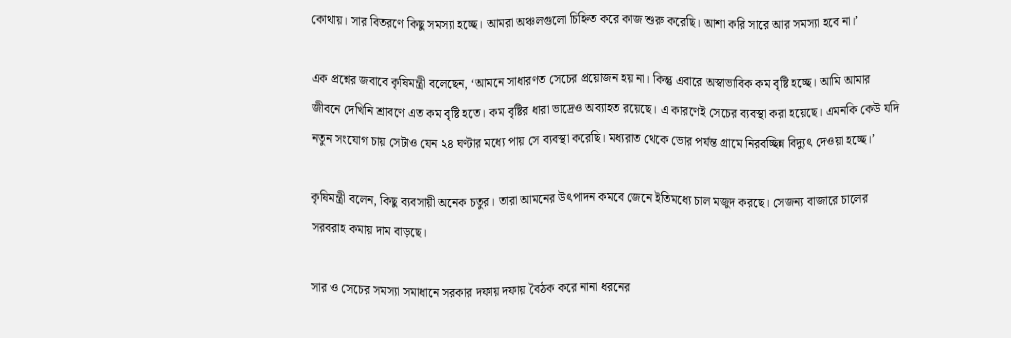কোথায়। সার বিতরণে কিছু সমস্যা হচ্ছে। আমরা অঞ্চলগুলো চিহ্নিত করে কাজ শুরু করেছি। আশা করি সারে আর সমস্যা হবে না।’

এক প্রশ্নের জবাবে কৃষিমন্ত্রী বলেছেন, ‘আমনে সাধারণত সেচের প্রয়োজন হয় না। কিন্তু এবারে অস্বাভাবিক কম বৃষ্টি হচ্ছে। আমি আমার জীবনে দেখিনি শ্রাবণে এত কম বৃষ্টি হতে। কম বৃষ্টির ধারা ভাদ্রেও অব্যাহত রয়েছে। এ কারণেই সেচের ব্যবস্থা করা হয়েছে। এমনকি কেউ যদি নতুন সংযোগ চায় সেটাও যেন ২৪ ঘণ্টার মধ্যে পায় সে ব্যবস্থা করেছি। মধ্যরাত থেকে ভোর পর্যন্ত গ্রামে নিরবচ্ছিন্ন বিদ্যুৎ দেওয়া হচ্ছে।’

কৃষিমন্ত্রী বলেন, কিছু ব্যবসায়ী অনেক চতুর। তারা আমনের উৎপাদন কমবে জেনে ইতিমধ্যে চাল মজুদ করছে। সেজন্য বাজারে চালের সরবরাহ কমায় দাম বাড়ছে।

সার ও সেচের সমস্যা সমাধানে সরকার দফায় দফায় বৈঠক করে নানা ধরনের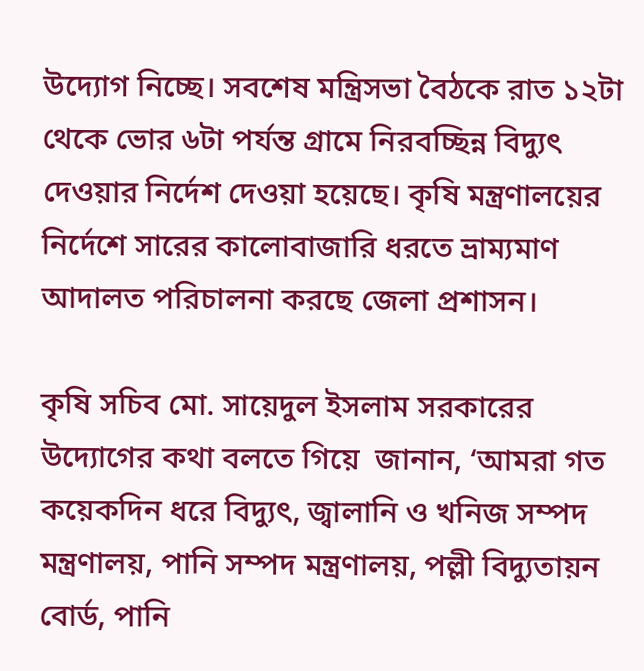উদ্যোগ নিচ্ছে। সবশেষ মন্ত্রিসভা বৈঠকে রাত ১২টা থেকে ভোর ৬টা পর্যন্ত গ্রামে নিরবচ্ছিন্ন বিদ্যুৎ দেওয়ার নির্দেশ দেওয়া হয়েছে। কৃষি মন্ত্রণালয়ের নির্দেশে সারের কালোবাজারি ধরতে ভ্রাম্যমাণ আদালত পরিচালনা করছে জেলা প্রশাসন।

কৃষি সচিব মো. সায়েদুল ইসলাম সরকারের উদ্যোগের কথা বলতে গিয়ে  জানান, ‘আমরা গত কয়েকদিন ধরে বিদ্যুৎ, জ্বালানি ও খনিজ সম্পদ মন্ত্রণালয়, পানি সম্পদ মন্ত্রণালয়, পল্লী বিদ্যুতায়ন বোর্ড, পানি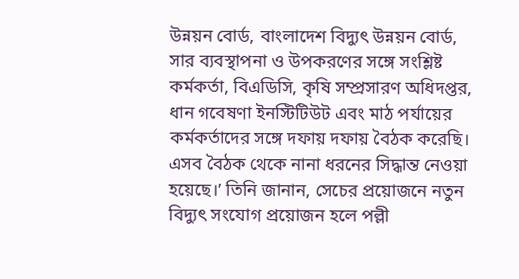উন্নয়ন বোর্ড, বাংলাদেশ বিদ্যুৎ উন্নয়ন বোর্ড, সার ব্যবস্থাপনা ও উপকরণের সঙ্গে সংশ্লিষ্ট কর্মকর্তা, বিএডিসি, কৃষি সম্প্রসারণ অধিদপ্তর, ধান গবেষণা ইনস্টিটিউট এবং মাঠ পর্যায়ের কর্মকর্তাদের সঙ্গে দফায় দফায় বৈঠক করেছি। এসব বৈঠক থেকে নানা ধরনের সিদ্ধান্ত নেওয়া হয়েছে।’ তিনি জানান, সেচের প্রয়োজনে নতুন বিদ্যুৎ সংযোগ প্রয়োজন হলে পল্লী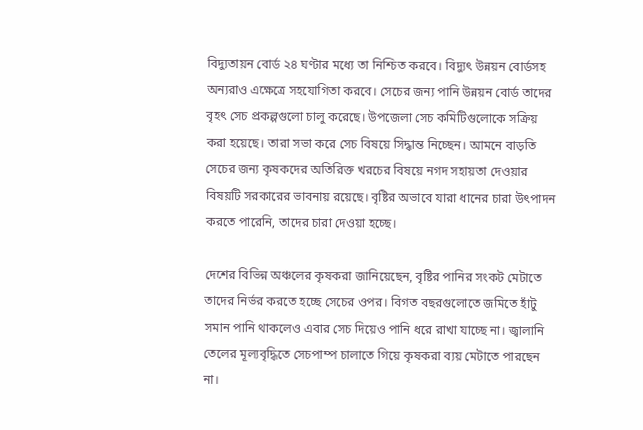বিদ্যুতায়ন বোর্ড ২৪ ঘণ্টার মধ্যে তা নিশ্চিত করবে। বিদ্যুৎ উন্নয়ন বোর্ডসহ অন্যরাও এক্ষেত্রে সহযোগিতা করবে। সেচের জন্য পানি উন্নয়ন বোর্ড তাদের বৃহৎ সেচ প্রকল্পগুলো চালু করেছে। উপজেলা সেচ কমিটিগুলোকে সক্রিয় করা হয়েছে। তারা সভা করে সেচ বিষয়ে সিদ্ধান্ত নিচ্ছেন। আমনে বাড়তি সেচের জন্য কৃষকদের অতিরিক্ত খরচের বিষয়ে নগদ সহায়তা দেওয়ার বিষয়টি সরকারের ভাবনায় রয়েছে। বৃষ্টির অভাবে যারা ধানের চারা উৎপাদন করতে পারেনি, তাদের চারা দেওয়া হচ্ছে।

দেশের বিভিন্ন অঞ্চলের কৃষকরা জানিয়েছেন, বৃষ্টির পানির সংকট মেটাতে তাদের নির্ভর করতে হচ্ছে সেচের ওপর। বিগত বছরগুলোতে জমিতে হাঁটু সমান পানি থাকলেও এবার সেচ দিয়েও পানি ধরে রাখা যাচ্ছে না। জ্বালানি তেলের মূল্যবৃদ্ধিতে সেচপাম্প চালাতে গিয়ে কৃষকরা ব্যয় মেটাতে পারছেন না।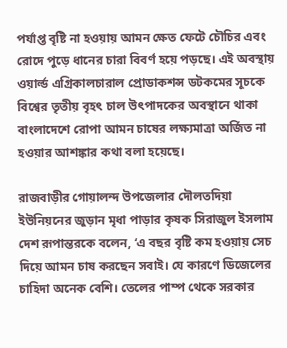পর্যাপ্ত বৃষ্টি না হওয়ায় আমন ক্ষেত ফেটে চৌচির এবং রোদে পুড়ে ধানের চারা বিবর্ণ হয়ে পড়ছে। এই অবস্থায় ওয়ার্ল্ড এগ্রিকালচারাল প্রোডাকশন্স ডটকমের সূচকে বিশ্বের তৃতীয় বৃহৎ চাল উৎপাদকের অবস্থানে থাকা বাংলাদেশে রোপা আমন চাষের লক্ষ্যমাত্রা অর্জিত না হওয়ার আশঙ্কার কথা বলা হয়েছে।

রাজবাড়ীর গোয়ালন্দ উপজেলার দৌলতদিয়া ইউনিয়নের জুড়ান মৃধা পাড়ার কৃষক সিরাজুল ইসলাম দেশ রূপান্তরকে বলেন, ‘এ বছর বৃষ্টি কম হওয়ায় সেচ দিয়ে আমন চাষ করছেন সবাই। যে কারণে ডিজেলের চাহিদা অনেক বেশি। তেলের পাম্প থেকে সরকার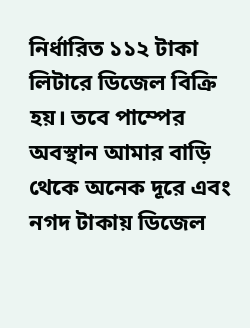নির্ধারিত ১১২ টাকা লিটারে ডিজেল বিক্রি হয়। তবে পাম্পের অবস্থান আমার বাড়ি থেকে অনেক দূরে এবং নগদ টাকায় ডিজেল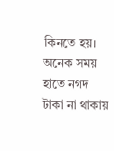কিনতে হয়। অনেক সময় হাতে নগদ টাকা না থাকায়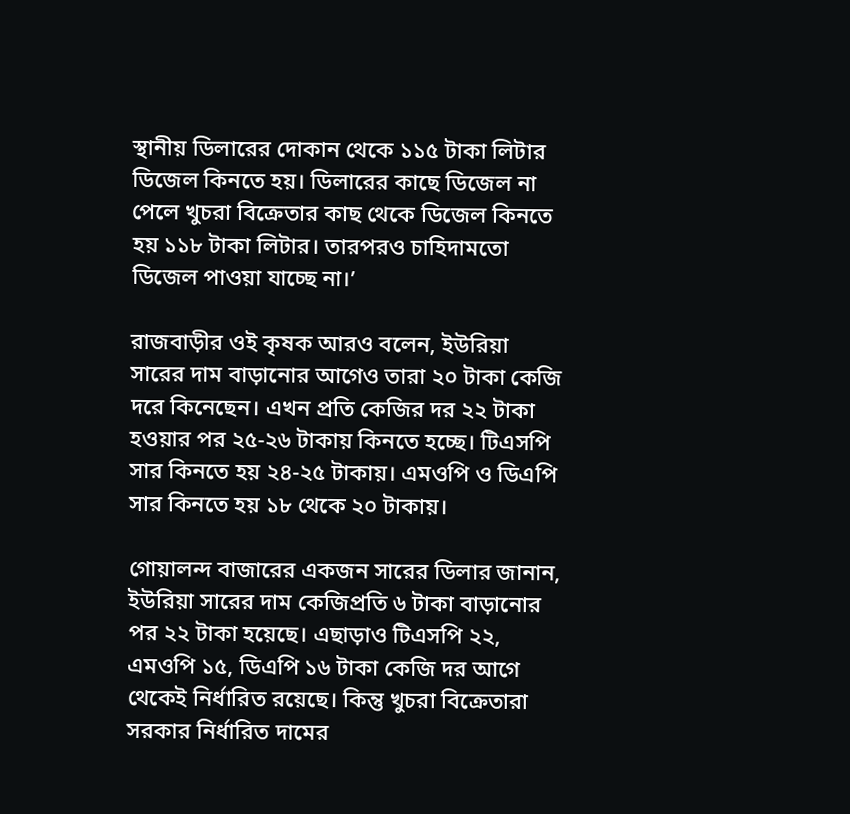স্থানীয় ডিলারের দোকান থেকে ১১৫ টাকা লিটার ডিজেল কিনতে হয়। ডিলারের কাছে ডিজেল না পেলে খুচরা বিক্রেতার কাছ থেকে ডিজেল কিনতে হয় ১১৮ টাকা লিটার। তারপরও চাহিদামতো ডিজেল পাওয়া যাচ্ছে না।’

রাজবাড়ীর ওই কৃষক আরও বলেন, ইউরিয়া সারের দাম বাড়ানোর আগেও তারা ২০ টাকা কেজি দরে কিনেছেন। এখন প্রতি কেজির দর ২২ টাকা হওয়ার পর ২৫-২৬ টাকায় কিনতে হচ্ছে। টিএসপি সার কিনতে হয় ২৪-২৫ টাকায়। এমওপি ও ডিএপি সার কিনতে হয় ১৮ থেকে ২০ টাকায়।

গোয়ালন্দ বাজারের একজন সারের ডিলার জানান, ইউরিয়া সারের দাম কেজিপ্রতি ৬ টাকা বাড়ানোর পর ২২ টাকা হয়েছে। এছাড়াও টিএসপি ২২, এমওপি ১৫, ডিএপি ১৬ টাকা কেজি দর আগে থেকেই নির্ধারিত রয়েছে। কিন্তু খুচরা বিক্রেতারা সরকার নির্ধারিত দামের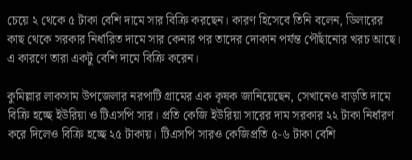চেয়ে ২ থেকে ৫ টাকা বেশি দামে সার বিক্রি করছেন। কারণ হিসেবে তিনি বলেন, ডিলারের কাছ থেকে সরকার নির্ধারিত দামে সার কেনার পর তাদের দোকান পর্যন্ত পৌঁছানোর খরচ আছে। এ কারণে তারা একটু বেশি দামে বিক্রি করেন।

কুমিল্লার লাকসাম উপজেলার নরপাটি গ্রামের এক কৃষক জানিয়েছেন, সেখানেও বাড়তি দামে বিক্রি হচ্ছে ইউরিয়া ও টিএসপি সার। প্রতি কেজি ইউরিয়া সারের দাম সরকার ২২ টাকা নির্ধারণ করে দিলেও বিক্রি হচ্ছে ২৫ টাকায়। টিএসপি সারও কেজিপ্রতি ৫-৬ টাকা বেশি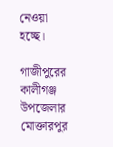নেওয়া হচ্ছে।

গাজীপুরের কালীগঞ্জ উপজেলার মোক্তারপুর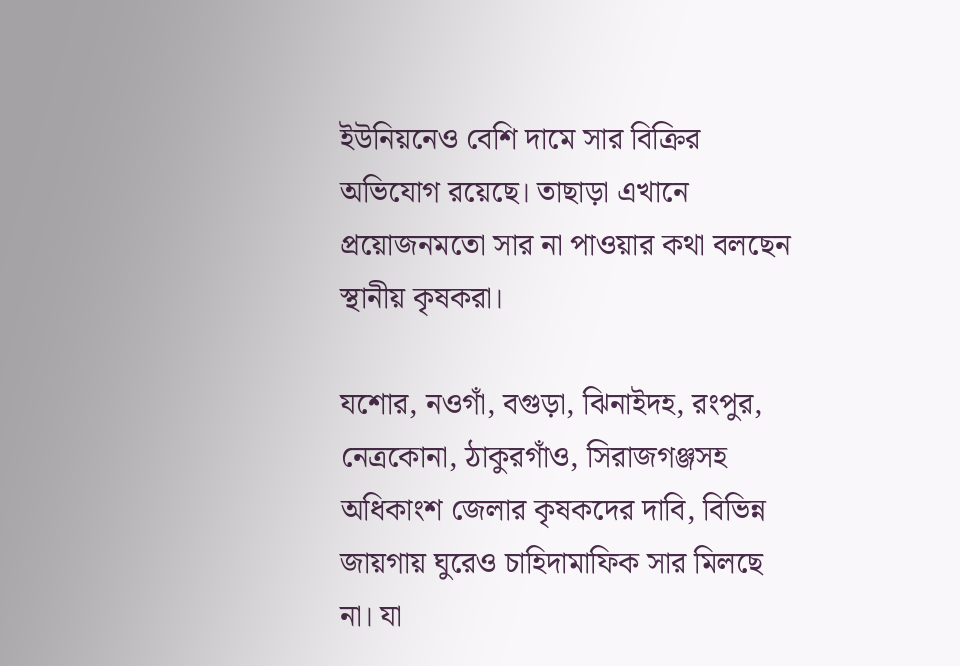ইউনিয়নেও বেশি দামে সার বিক্রির অভিযোগ রয়েছে। তাছাড়া এখানে প্রয়োজনমতো সার না পাওয়ার কথা বলছেন স্থানীয় কৃষকরা।

যশোর, নওগাঁ, বগুড়া, ঝিনাইদহ, রংপুর, নেত্রকোনা, ঠাকুরগাঁও, সিরাজগঞ্জসহ অধিকাংশ জেলার কৃষকদের দাবি, বিভিন্ন জায়গায় ঘুরেও চাহিদামাফিক সার মিলছে না। যা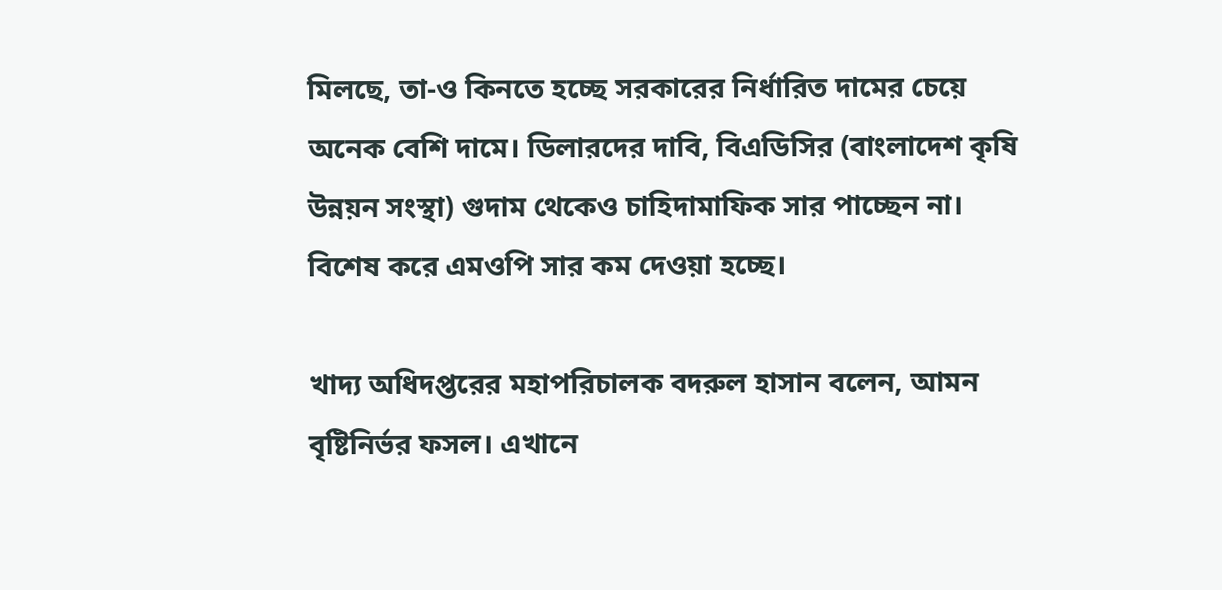মিলছে, তা-ও কিনতে হচ্ছে সরকারের নির্ধারিত দামের চেয়ে অনেক বেশি দামে। ডিলারদের দাবি, বিএডিসির (বাংলাদেশ কৃষি উন্নয়ন সংস্থা) গুদাম থেকেও চাহিদামাফিক সার পাচ্ছেন না। বিশেষ করে এমওপি সার কম দেওয়া হচ্ছে।

খাদ্য অধিদপ্তরের মহাপরিচালক বদরুল হাসান বলেন, আমন বৃষ্টিনির্ভর ফসল। এখানে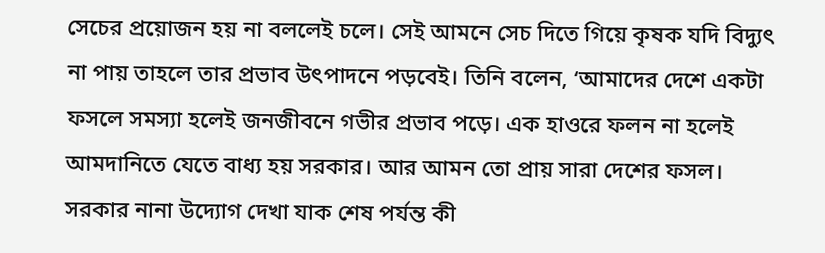সেচের প্রয়োজন হয় না বললেই চলে। সেই আমনে সেচ দিতে গিয়ে কৃষক যদি বিদ্যুৎ না পায় তাহলে তার প্রভাব উৎপাদনে পড়বেই। তিনি বলেন, ‘আমাদের দেশে একটা ফসলে সমস্যা হলেই জনজীবনে গভীর প্রভাব পড়ে। এক হাওরে ফলন না হলেই আমদানিতে যেতে বাধ্য হয় সরকার। আর আমন তো প্রায় সারা দেশের ফসল। সরকার নানা উদ্যোগ দেখা যাক শেষ পর্যন্ত কী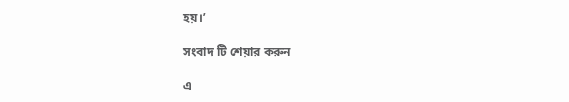হয়।’

সংবাদ টি শেয়ার করুন

এ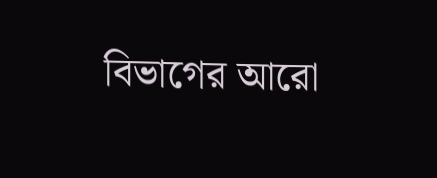বিভাগের আরো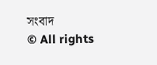সংবাদ
© All rights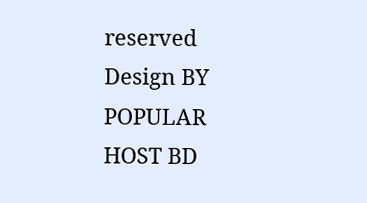reserved
Design BY POPULAR HOST BD